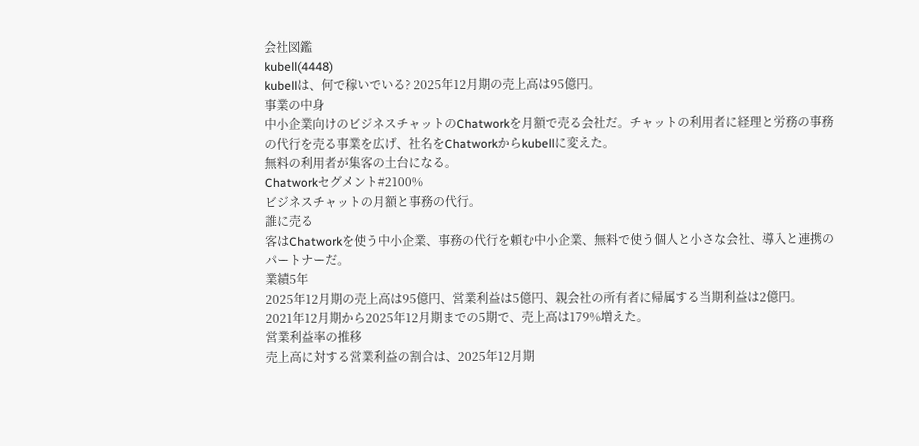会社図鑑
kubell(4448)
kubellは、何で稼いでいる? 2025年12月期の売上高は95億円。
事業の中身
中小企業向けのビジネスチャットのChatworkを月額で売る会社だ。チャットの利用者に経理と労務の事務の代行を売る事業を広げ、社名をChatworkからkubellに変えた。
無料の利用者が集客の土台になる。
Chatworkセグメント#2100%
ビジネスチャットの月額と事務の代行。
誰に売る
客はChatworkを使う中小企業、事務の代行を頼む中小企業、無料で使う個人と小さな会社、導入と連携のパートナーだ。
業績5年
2025年12月期の売上高は95億円、営業利益は5億円、親会社の所有者に帰属する当期利益は2億円。
2021年12月期から2025年12月期までの5期で、売上高は179%増えた。
営業利益率の推移
売上高に対する営業利益の割合は、2025年12月期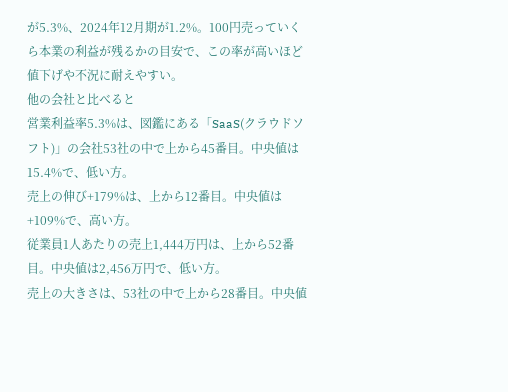が5.3%、2024年12月期が1.2%。100円売っていくら本業の利益が残るかの目安で、この率が高いほど値下げや不況に耐えやすい。
他の会社と比べると
営業利益率5.3%は、図鑑にある「SaaS(クラウドソフト)」の会社53社の中で上から45番目。中央値は15.4%で、低い方。
売上の伸び+179%は、上から12番目。中央値は+109%で、高い方。
従業員1人あたりの売上1,444万円は、上から52番目。中央値は2,456万円で、低い方。
売上の大きさは、53社の中で上から28番目。中央値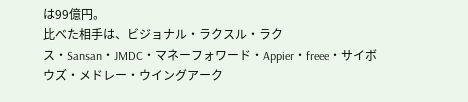は99億円。
比べた相手は、ビジョナル・ラクスル・ラクス・Sansan・JMDC・マネーフォワード・Appier・freee・サイボウズ・メドレー・ウイングアーク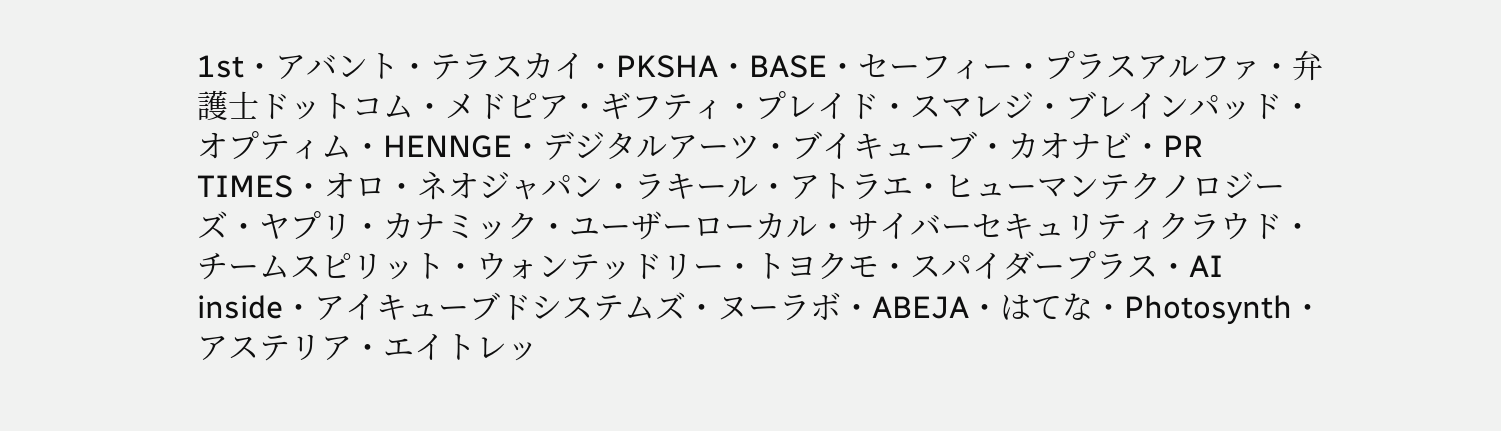1st・アバント・テラスカイ・PKSHA・BASE・セーフィー・プラスアルファ・弁護士ドットコム・メドピア・ギフティ・プレイド・スマレジ・ブレインパッド・オプティム・HENNGE・デジタルアーツ・ブイキューブ・カオナビ・PR TIMES・オロ・ネオジャパン・ラキール・アトラエ・ヒューマンテクノロジーズ・ヤプリ・カナミック・ユーザーローカル・サイバーセキュリティクラウド・チームスピリット・ウォンテッドリー・トヨクモ・スパイダープラス・AI inside・アイキューブドシステムズ・ヌーラボ・ABEJA・はてな・Photosynth・アステリア・エイトレッ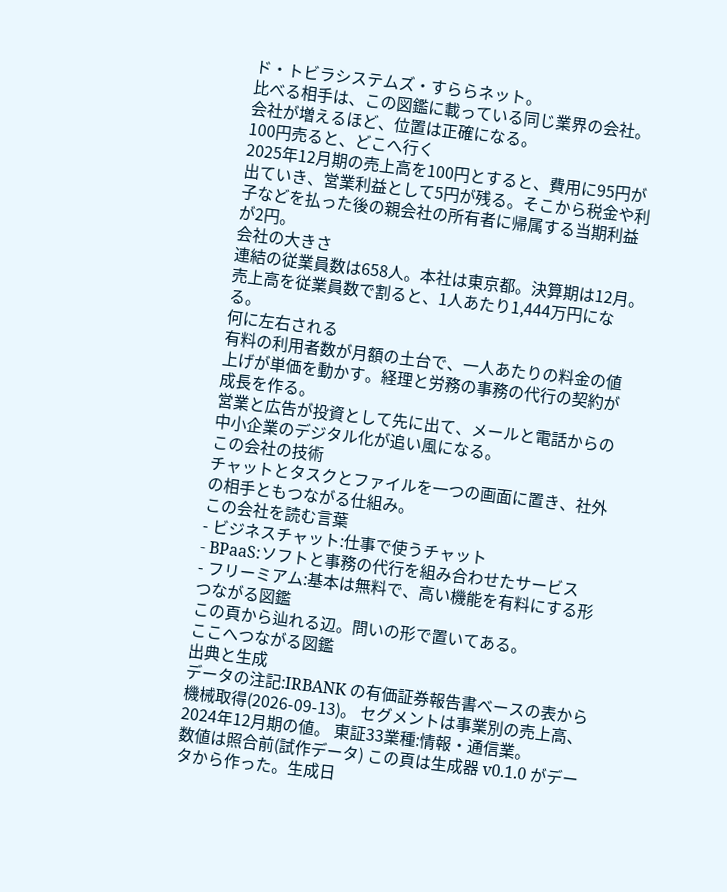ド・トビラシステムズ・すららネット。
比べる相手は、この図鑑に載っている同じ業界の会社。会社が増えるほど、位置は正確になる。
100円売ると、どこへ行く
2025年12月期の売上高を100円とすると、費用に95円が出ていき、営業利益として5円が残る。そこから税金や利子などを払った後の親会社の所有者に帰属する当期利益が2円。
会社の大きさ
連結の従業員数は658人。本社は東京都。決算期は12月。売上高を従業員数で割ると、1人あたり1,444万円になる。
何に左右される
有料の利用者数が月額の土台で、一人あたりの料金の値上げが単価を動かす。経理と労務の事務の代行の契約が成長を作る。
営業と広告が投資として先に出て、メールと電話からの中小企業のデジタル化が追い風になる。
この会社の技術
チャットとタスクとファイルを一つの画面に置き、社外の相手ともつながる仕組み。
この会社を読む言葉
- ビジネスチャット:仕事で使うチャット
- BPaaS:ソフトと事務の代行を組み合わせたサービス
- フリーミアム:基本は無料で、高い機能を有料にする形
つながる図鑑
この頁から辿れる辺。問いの形で置いてある。
ここへつながる図鑑
出典と生成
データの注記:IRBANK の有価証券報告書ベースの表から機械取得(2026-09-13)。 セグメントは事業別の売上高、2024年12月期の値。 東証33業種:情報・通信業。
数値は照合前(試作データ) この頁は生成器 v0.1.0 がデータから作った。生成日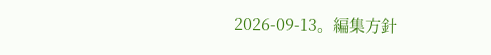2026-09-13。編集方針